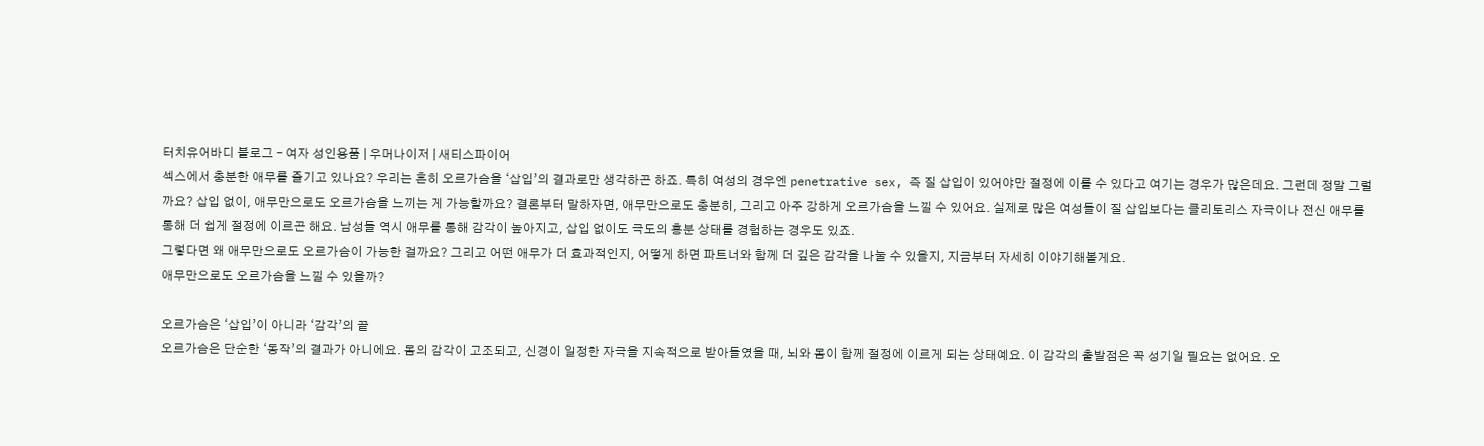터치유어바디 블로그 – 여자 성인용품 | 우머나이저 | 새티스파이어
섹스에서 충분한 애무를 즐기고 있나요? 우리는 흔히 오르가슴을 ‘삽입’의 결과로만 생각하곤 하죠. 특히 여성의 경우엔 penetrative sex, 즉 질 삽입이 있어야만 절정에 이를 수 있다고 여기는 경우가 많은데요. 그런데 정말 그럴까요? 삽입 없이, 애무만으로도 오르가슴을 느끼는 게 가능할까요? 결론부터 말하자면, 애무만으로도 충분히, 그리고 아주 강하게 오르가슴을 느낄 수 있어요. 실제로 많은 여성들이 질 삽입보다는 클리토리스 자극이나 전신 애무를 통해 더 쉽게 절정에 이르곤 해요. 남성들 역시 애무를 통해 감각이 높아지고, 삽입 없이도 극도의 흥분 상태를 경험하는 경우도 있죠.
그렇다면 왜 애무만으로도 오르가슴이 가능한 걸까요? 그리고 어떤 애무가 더 효과적인지, 어떻게 하면 파트너와 함께 더 깊은 감각을 나눌 수 있을지, 지금부터 자세히 이야기해볼게요.
애무만으로도 오르가슴을 느낄 수 있을까?

오르가슴은 ‘삽입’이 아니라 ‘감각’의 끝
오르가슴은 단순한 ‘동작’의 결과가 아니에요. 몸의 감각이 고조되고, 신경이 일정한 자극을 지속적으로 받아들였을 때, 뇌와 몸이 함께 절정에 이르게 되는 상태예요. 이 감각의 출발점은 꼭 성기일 필요는 없어요. 오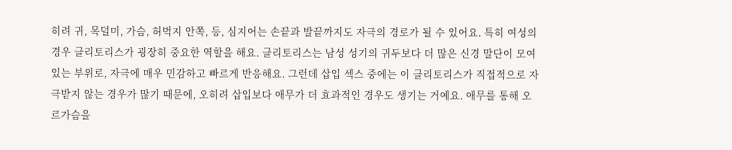히려 귀, 목덜미, 가슴, 허벅지 안쪽, 등, 심지어는 손끝과 발끝까지도 자극의 경로가 될 수 있어요. 특히 여성의 경우 클리토리스가 굉장히 중요한 역할을 해요. 클리토리스는 남성 성기의 귀두보다 더 많은 신경 말단이 모여 있는 부위로, 자극에 매우 민감하고 빠르게 반응해요. 그런데 삽입 섹스 중에는 이 클리토리스가 직접적으로 자극받지 않는 경우가 많기 때문에, 오히려 삽입보다 애무가 더 효과적인 경우도 생기는 거예요. 애무를 통해 오르가슴을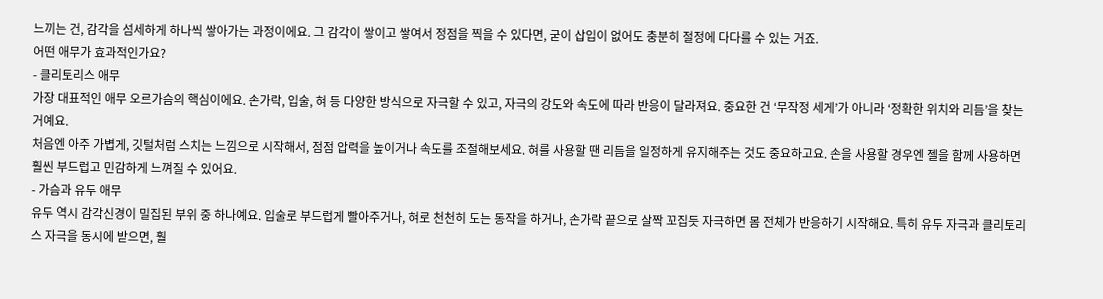느끼는 건, 감각을 섬세하게 하나씩 쌓아가는 과정이에요. 그 감각이 쌓이고 쌓여서 정점을 찍을 수 있다면, 굳이 삽입이 없어도 충분히 절정에 다다를 수 있는 거죠.
어떤 애무가 효과적인가요?
- 클리토리스 애무
가장 대표적인 애무 오르가슴의 핵심이에요. 손가락, 입술, 혀 등 다양한 방식으로 자극할 수 있고, 자극의 강도와 속도에 따라 반응이 달라져요. 중요한 건 ‘무작정 세게’가 아니라 ‘정확한 위치와 리듬’을 찾는 거예요.
처음엔 아주 가볍게, 깃털처럼 스치는 느낌으로 시작해서, 점점 압력을 높이거나 속도를 조절해보세요. 혀를 사용할 땐 리듬을 일정하게 유지해주는 것도 중요하고요. 손을 사용할 경우엔 젤을 함께 사용하면 훨씬 부드럽고 민감하게 느껴질 수 있어요.
- 가슴과 유두 애무
유두 역시 감각신경이 밀집된 부위 중 하나예요. 입술로 부드럽게 빨아주거나, 혀로 천천히 도는 동작을 하거나, 손가락 끝으로 살짝 꼬집듯 자극하면 몸 전체가 반응하기 시작해요. 특히 유두 자극과 클리토리스 자극을 동시에 받으면, 훨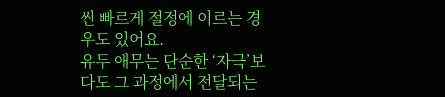씬 빠르게 절정에 이르는 경우도 있어요.
유두 애무는 단순한 ‘자극’보다도 그 과정에서 전달되는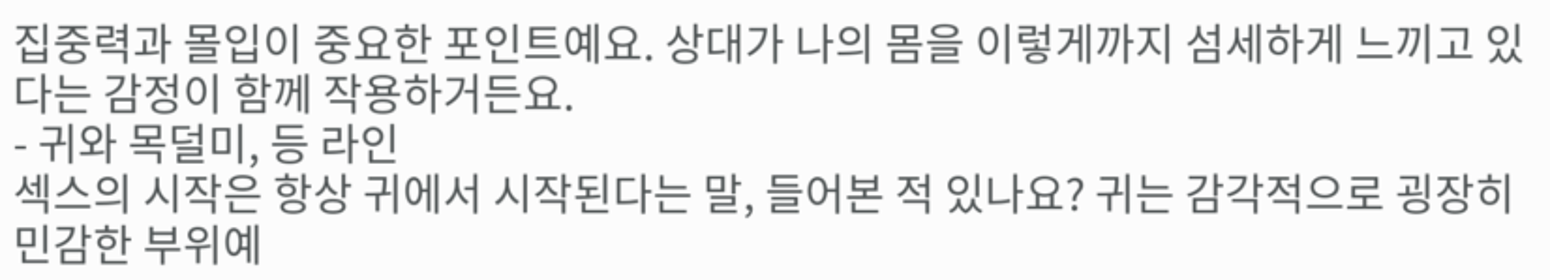집중력과 몰입이 중요한 포인트예요. 상대가 나의 몸을 이렇게까지 섬세하게 느끼고 있다는 감정이 함께 작용하거든요.
- 귀와 목덜미, 등 라인
섹스의 시작은 항상 귀에서 시작된다는 말, 들어본 적 있나요? 귀는 감각적으로 굉장히 민감한 부위예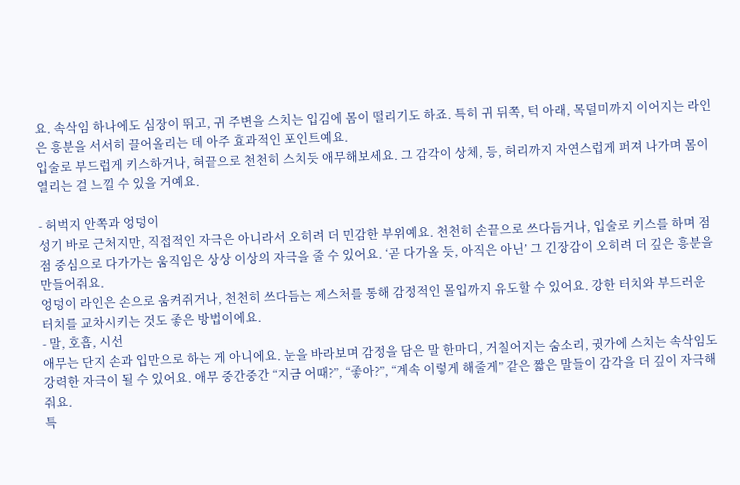요. 속삭임 하나에도 심장이 뛰고, 귀 주변을 스치는 입김에 몸이 떨리기도 하죠. 특히 귀 뒤쪽, 턱 아래, 목덜미까지 이어지는 라인은 흥분을 서서히 끌어올리는 데 아주 효과적인 포인트예요.
입술로 부드럽게 키스하거나, 혀끝으로 천천히 스치듯 애무해보세요. 그 감각이 상체, 등, 허리까지 자연스럽게 퍼져 나가며 몸이 열리는 걸 느낄 수 있을 거예요.

- 허벅지 안쪽과 엉덩이
성기 바로 근처지만, 직접적인 자극은 아니라서 오히려 더 민감한 부위예요. 천천히 손끝으로 쓰다듬거나, 입술로 키스를 하며 점점 중심으로 다가가는 움직임은 상상 이상의 자극을 줄 수 있어요. ‘곧 다가올 듯, 아직은 아닌’ 그 긴장감이 오히려 더 깊은 흥분을 만들어줘요.
엉덩이 라인은 손으로 움켜쥐거나, 천천히 쓰다듬는 제스처를 통해 감정적인 몰입까지 유도할 수 있어요. 강한 터치와 부드러운 터치를 교차시키는 것도 좋은 방법이에요.
- 말, 호흡, 시선
애무는 단지 손과 입만으로 하는 게 아니에요. 눈을 바라보며 감정을 담은 말 한마디, 거칠어지는 숨소리, 귓가에 스치는 속삭임도 강력한 자극이 될 수 있어요. 애무 중간중간 “지금 어때?”, “좋아?”, “계속 이렇게 해줄게” 같은 짧은 말들이 감각을 더 깊이 자극해줘요.
특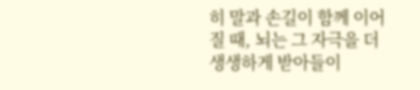히 말과 손길이 함께 이어질 때, 뇌는 그 자극을 더 생생하게 받아들이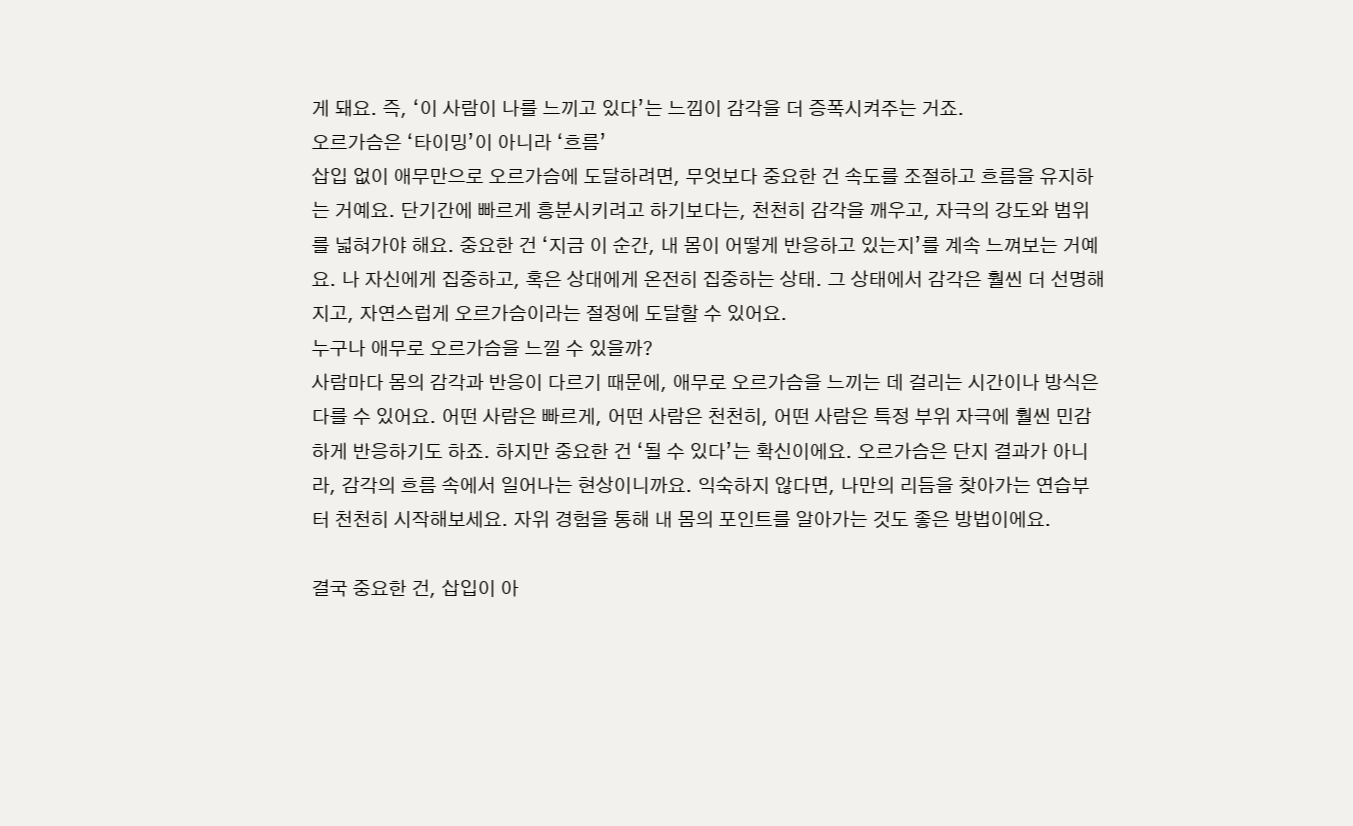게 돼요. 즉, ‘이 사람이 나를 느끼고 있다’는 느낌이 감각을 더 증폭시켜주는 거죠.
오르가슴은 ‘타이밍’이 아니라 ‘흐름’
삽입 없이 애무만으로 오르가슴에 도달하려면, 무엇보다 중요한 건 속도를 조절하고 흐름을 유지하는 거예요. 단기간에 빠르게 흥분시키려고 하기보다는, 천천히 감각을 깨우고, 자극의 강도와 범위를 넓혀가야 해요. 중요한 건 ‘지금 이 순간, 내 몸이 어떻게 반응하고 있는지’를 계속 느껴보는 거예요. 나 자신에게 집중하고, 혹은 상대에게 온전히 집중하는 상태. 그 상태에서 감각은 훨씬 더 선명해지고, 자연스럽게 오르가슴이라는 절정에 도달할 수 있어요.
누구나 애무로 오르가슴을 느낄 수 있을까?
사람마다 몸의 감각과 반응이 다르기 때문에, 애무로 오르가슴을 느끼는 데 걸리는 시간이나 방식은 다를 수 있어요. 어떤 사람은 빠르게, 어떤 사람은 천천히, 어떤 사람은 특정 부위 자극에 훨씬 민감하게 반응하기도 하죠. 하지만 중요한 건 ‘될 수 있다’는 확신이에요. 오르가슴은 단지 결과가 아니라, 감각의 흐름 속에서 일어나는 현상이니까요. 익숙하지 않다면, 나만의 리듬을 찾아가는 연습부터 천천히 시작해보세요. 자위 경험을 통해 내 몸의 포인트를 알아가는 것도 좋은 방법이에요.

결국 중요한 건, 삽입이 아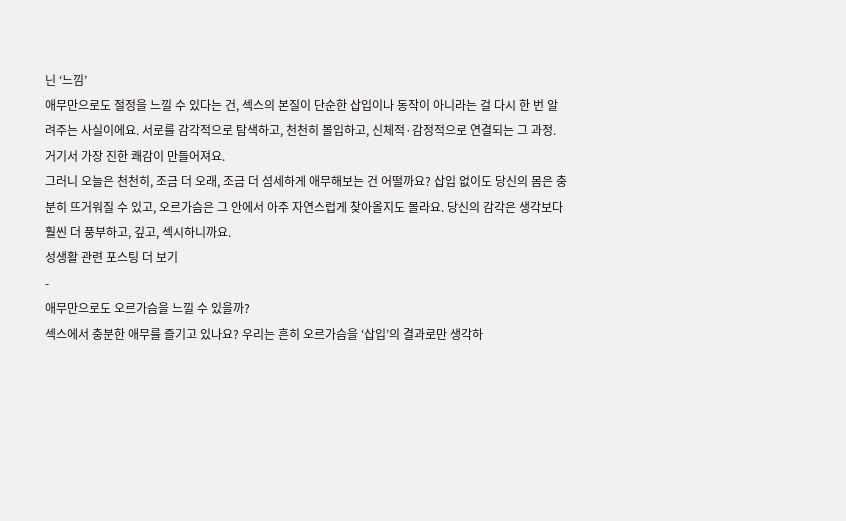닌 ‘느낌’
애무만으로도 절정을 느낄 수 있다는 건, 섹스의 본질이 단순한 삽입이나 동작이 아니라는 걸 다시 한 번 알려주는 사실이에요. 서로를 감각적으로 탐색하고, 천천히 몰입하고, 신체적·감정적으로 연결되는 그 과정. 거기서 가장 진한 쾌감이 만들어져요.
그러니 오늘은 천천히, 조금 더 오래, 조금 더 섬세하게 애무해보는 건 어떨까요? 삽입 없이도 당신의 몸은 충분히 뜨거워질 수 있고, 오르가슴은 그 안에서 아주 자연스럽게 찾아올지도 몰라요. 당신의 감각은 생각보다 훨씬 더 풍부하고, 깊고, 섹시하니까요.
성생활 관련 포스팅 더 보기
-
애무만으로도 오르가슴을 느낄 수 있을까?
섹스에서 충분한 애무를 즐기고 있나요? 우리는 흔히 오르가슴을 ‘삽입’의 결과로만 생각하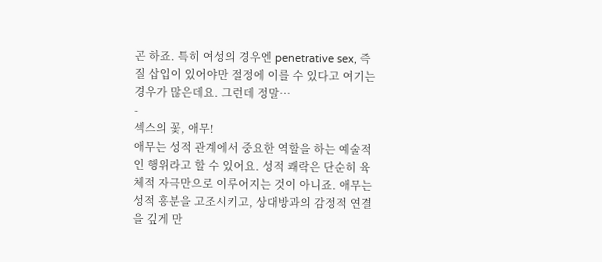곤 하죠. 특히 여성의 경우엔 penetrative sex, 즉 질 삽입이 있어야만 절정에 이를 수 있다고 여기는 경우가 많은데요. 그런데 정말…
-
섹스의 꽃, 애무!
애무는 성적 관계에서 중요한 역할을 하는 예술적인 행위라고 할 수 있어요. 성적 쾌락은 단순히 육체적 자극만으로 이루어지는 것이 아니죠. 애무는 성적 흥분을 고조시키고, 상대방과의 감정적 연결을 깊게 만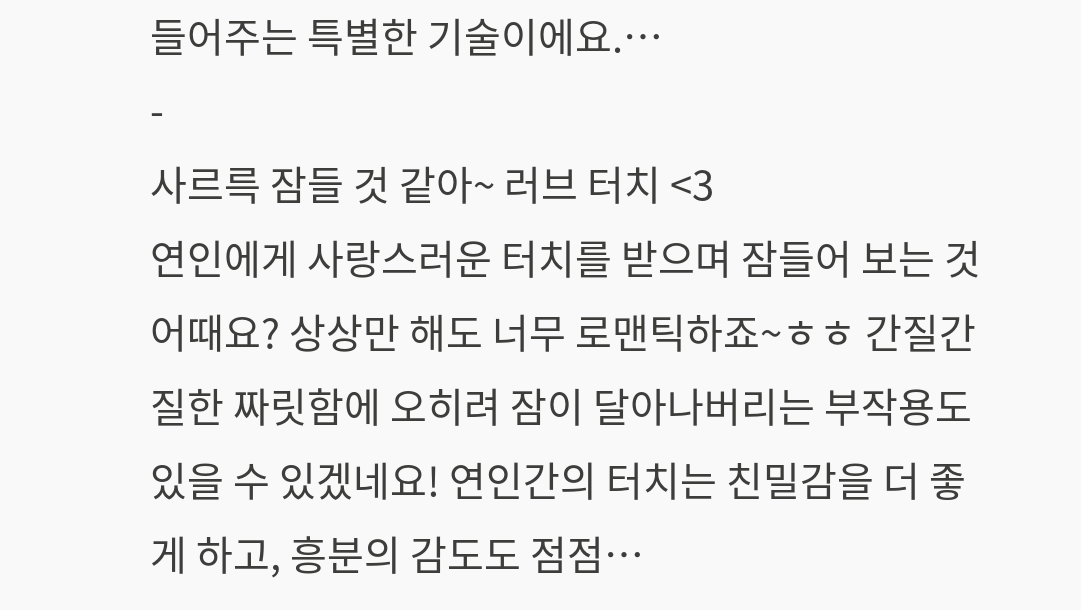들어주는 특별한 기술이에요.…
-
사르륵 잠들 것 같아~ 러브 터치 <3
연인에게 사랑스러운 터치를 받으며 잠들어 보는 것 어때요? 상상만 해도 너무 로맨틱하죠~ㅎㅎ 간질간질한 짜릿함에 오히려 잠이 달아나버리는 부작용도 있을 수 있겠네요! 연인간의 터치는 친밀감을 더 좋게 하고, 흥분의 감도도 점점…